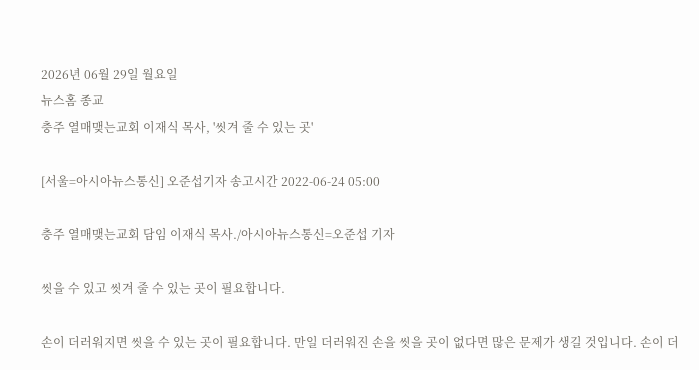2026년 06월 29일 월요일
뉴스홈 종교
충주 열매맺는교회 이재식 목사, '씻겨 줄 수 있는 곳'

[서울=아시아뉴스통신] 오준섭기자 송고시간 2022-06-24 05:00

충주 열매맺는교회 담임 이재식 목사./아시아뉴스통신=오준섭 기자

씻을 수 있고 씻겨 줄 수 있는 곳이 필요합니다.

손이 더러워지면 씻을 수 있는 곳이 필요합니다. 만일 더러워진 손을 씻을 곳이 없다면 많은 문제가 생길 것입니다. 손이 더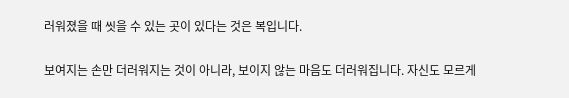러워졌을 때 씻을 수 있는 곳이 있다는 것은 복입니다.

보여지는 손만 더러워지는 것이 아니라, 보이지 않는 마음도 더러워집니다. 자신도 모르게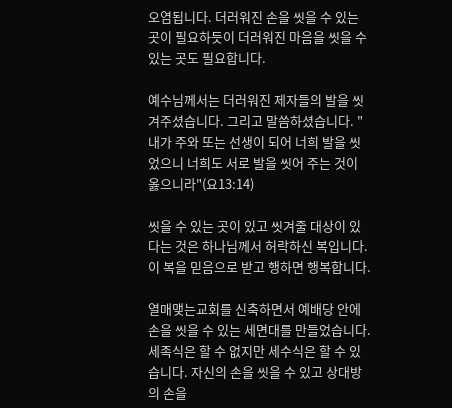오염됩니다. 더러워진 손을 씻을 수 있는 곳이 필요하듯이 더러워진 마음을 씻을 수 있는 곳도 필요합니다.

예수님께서는 더러워진 제자들의 발을 씻겨주셨습니다. 그리고 말씀하셨습니다. "내가 주와 또는 선생이 되어 너희 발을 씻었으니 너희도 서로 발을 씻어 주는 것이 옳으니라"(요13:14)

씻을 수 있는 곳이 있고 씻겨줄 대상이 있다는 것은 하나님께서 허락하신 복입니다. 이 복을 믿음으로 받고 행하면 행복합니다.

열매맺는교회를 신축하면서 예배당 안에 손을 씻을 수 있는 세면대를 만들었습니다. 세족식은 할 수 없지만 세수식은 할 수 있습니다. 자신의 손을 씻을 수 있고 상대방의 손을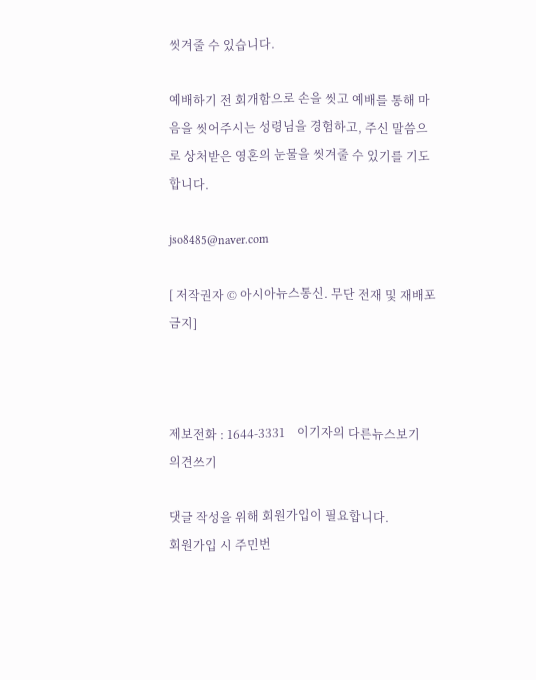씻겨줄 수 있습니다.

예배하기 전 회개함으로 손을 씻고 예배를 통해 마음을 씻어주시는 성령님을 경험하고, 주신 말씀으로 상처받은 영혼의 눈물을 씻겨줄 수 있기를 기도합니다.

jso8485@naver.com

[ 저작권자 © 아시아뉴스통신. 무단 전재 및 재배포금지]



제보전화 : 1644-3331    이기자의 다른뉴스보기
의견쓰기

댓글 작성을 위해 회원가입이 필요합니다.
회원가입 시 주민번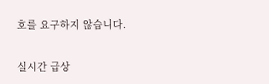호를 요구하지 않습니다.

실시간 급상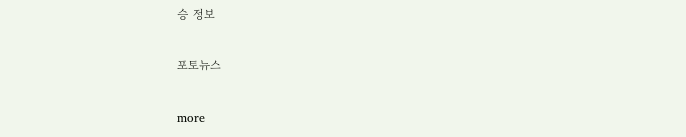승 정보

포토뉴스

more